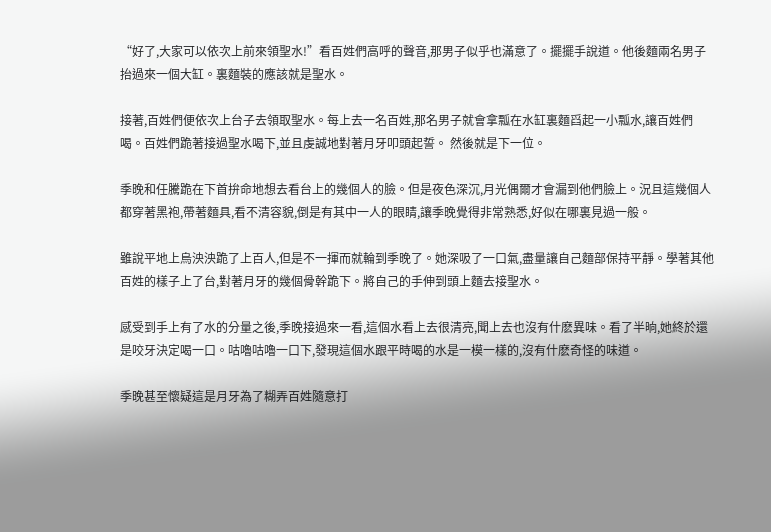“好了,大家可以依次上前來領聖水!”看百姓們高呼的聲音,那男子似乎也滿意了。擺擺手說道。他後麵兩名男子抬過來一個大缸。裏麵裝的應該就是聖水。

接著,百姓們便依次上台子去領取聖水。每上去一名百姓,那名男子就會拿瓢在水缸裏麵舀起一小瓢水,讓百姓們喝。百姓們跪著接過聖水喝下,並且虔誠地對著月牙叩頭起誓。 然後就是下一位。

季晚和任騰跪在下首拚命地想去看台上的幾個人的臉。但是夜色深沉,月光偶爾才會漏到他們臉上。況且這幾個人都穿著黑袍,帶著麵具,看不清容貌,倒是有其中一人的眼睛,讓季晚覺得非常熟悉,好似在哪裏見過一般。

雖說平地上烏泱泱跪了上百人,但是不一揮而就輪到季晚了。她深吸了一口氣,盡量讓自己麵部保持平靜。學著其他百姓的樣子上了台,對著月牙的幾個骨幹跪下。將自己的手伸到頭上麵去接聖水。

感受到手上有了水的分量之後,季晚接過來一看,這個水看上去很清亮,聞上去也沒有什麽異味。看了半晌,她終於還是咬牙決定喝一口。咕嚕咕嚕一口下,發現這個水跟平時喝的水是一模一樣的,沒有什麽奇怪的味道。

季晚甚至懷疑這是月牙為了糊弄百姓隨意打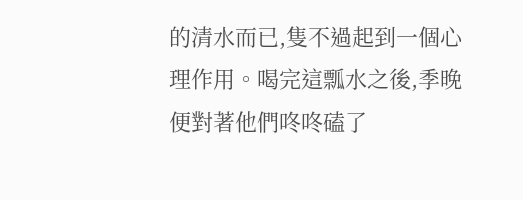的清水而已,隻不過起到一個心理作用。喝完這瓢水之後,季晚便對著他們咚咚磕了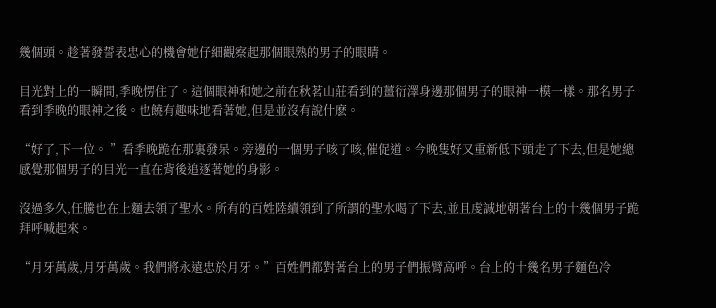幾個頭。趁著發誓表忠心的機會她仔細觀察起那個眼熟的男子的眼睛。

目光對上的一瞬間,季晚愣住了。這個眼神和她之前在秋茗山莊看到的薑衍澤身邊那個男子的眼神一模一樣。那名男子看到季晚的眼神之後。也饒有趣味地看著她,但是並沒有說什麽。

“好了,下一位。 ”看季晚跪在那裏發呆。旁邊的一個男子咳了咳,催促道。今晚隻好又重新低下頭走了下去,但是她總感覺那個男子的目光一直在背後追逐著她的身影。

沒過多久,任騰也在上麵去領了聖水。所有的百姓陸續領到了所謂的聖水喝了下去,並且虔誠地朝著台上的十幾個男子跪拜呼喊起來。

“月牙萬歲,月牙萬歲。我們將永遠忠於月牙。”百姓們都對著台上的男子們振臂高呼。台上的十幾名男子麵色冷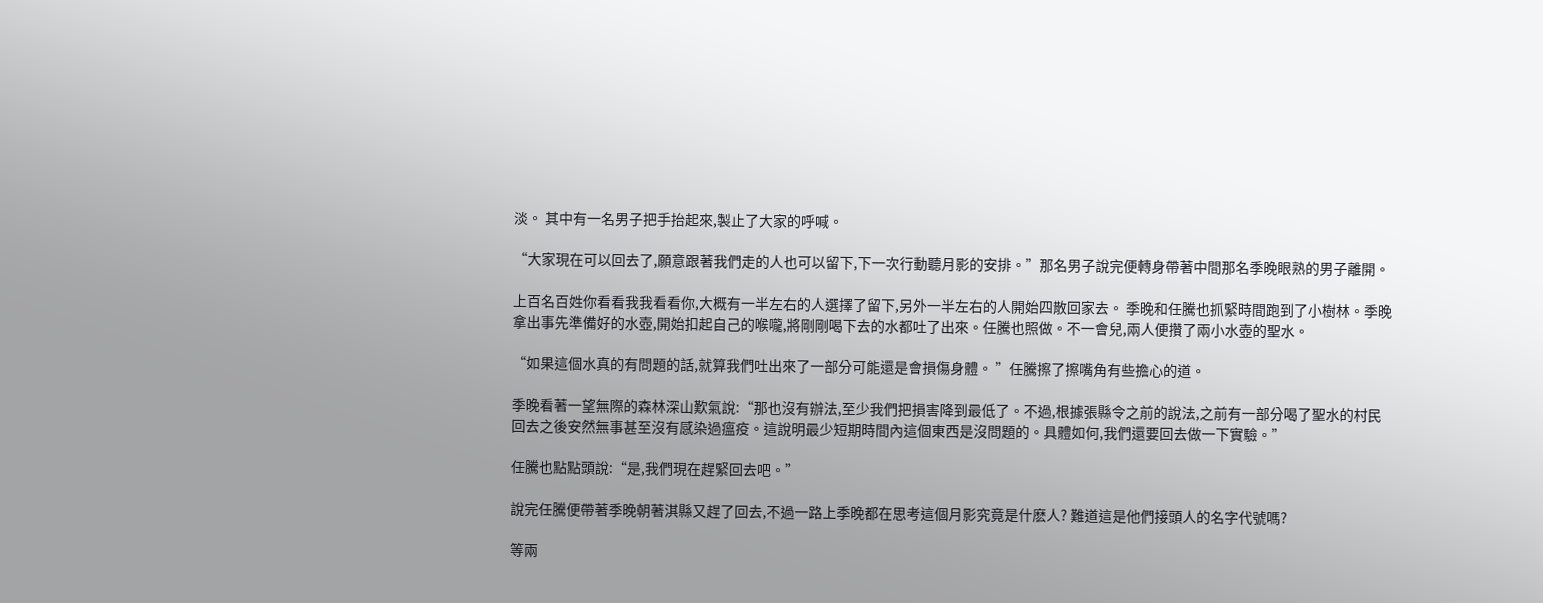淡。 其中有一名男子把手抬起來,製止了大家的呼喊。

“大家現在可以回去了,願意跟著我們走的人也可以留下,下一次行動聽月影的安排。”那名男子說完便轉身帶著中間那名季晚眼熟的男子離開。

上百名百姓你看看我我看看你,大概有一半左右的人選擇了留下,另外一半左右的人開始四散回家去。 季晚和任騰也抓緊時間跑到了小樹林。季晚拿出事先準備好的水壺,開始扣起自己的喉嚨,將剛剛喝下去的水都吐了出來。任騰也照做。不一會兒,兩人便攢了兩小水壺的聖水。

“如果這個水真的有問題的話,就算我們吐出來了一部分可能還是會損傷身體。 ”任騰擦了擦嘴角有些擔心的道。

季晚看著一望無際的森林深山歎氣說:“那也沒有辦法,至少我們把損害降到最低了。不過,根據張縣令之前的說法,之前有一部分喝了聖水的村民回去之後安然無事甚至沒有感染過瘟疫。這說明最少短期時間內這個東西是沒問題的。具體如何,我們還要回去做一下實驗。”

任騰也點點頭說:“是,我們現在趕緊回去吧。”

說完任騰便帶著季晚朝著淇縣又趕了回去,不過一路上季晚都在思考這個月影究竟是什麽人? 難道這是他們接頭人的名字代號嗎?

等兩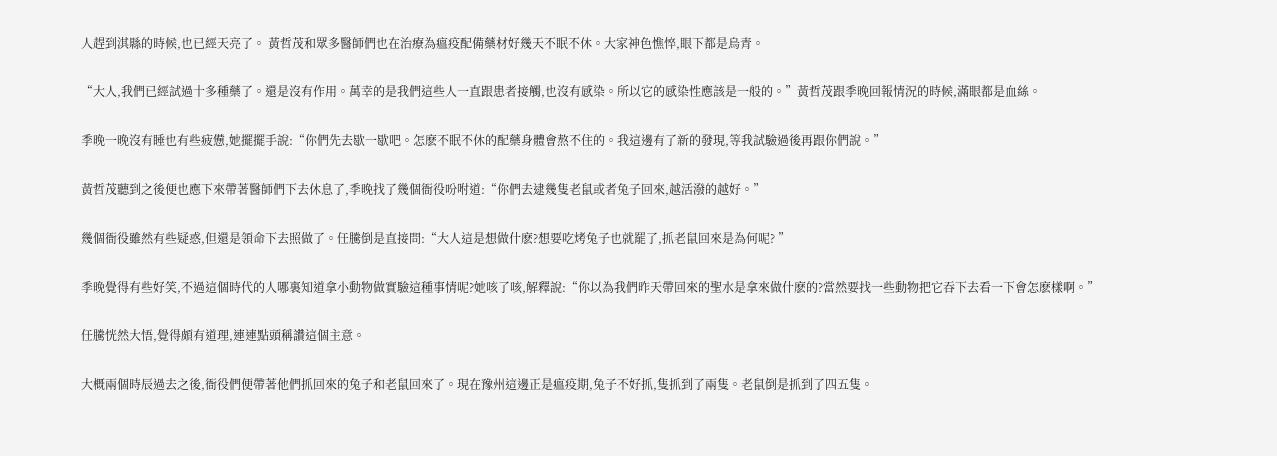人趕到淇縣的時候,也已經天亮了。 黃哲茂和眾多醫師們也在治療為瘟疫配備藥材好幾天不眠不休。大家神色憔悴,眼下都是烏青。

“大人,我們已經試過十多種藥了。還是沒有作用。萬幸的是我們這些人一直跟患者接觸,也沒有感染。所以它的感染性應該是一般的。”黃哲茂跟季晚回報情況的時候,滿眼都是血絲。

季晚一晚沒有睡也有些疲憊,她擺擺手說:“你們先去歇一歇吧。怎麽不眠不休的配藥身體會熬不住的。我這邊有了新的發現,等我試驗過後再跟你們說。”

黃哲茂聽到之後便也應下來帶著醫師們下去休息了,季晚找了幾個衙役吩咐道:“你們去逮幾隻老鼠或者兔子回來,越活潑的越好。”

幾個衙役雖然有些疑惑,但還是領命下去照做了。任騰倒是直接問:“大人這是想做什麽?想要吃烤兔子也就罷了,抓老鼠回來是為何呢? ”

季晚覺得有些好笑,不過這個時代的人哪裏知道拿小動物做實驗這種事情呢?她咳了咳,解釋說:“你以為我們昨天帶回來的聖水是拿來做什麽的?當然要找一些動物把它吞下去看一下會怎麽樣啊。”

任騰恍然大悟,覺得頗有道理,連連點頭稱讚這個主意。

大概兩個時辰過去之後,衙役們便帶著他們抓回來的兔子和老鼠回來了。現在豫州這邊正是瘟疫期,兔子不好抓,隻抓到了兩隻。老鼠倒是抓到了四五隻。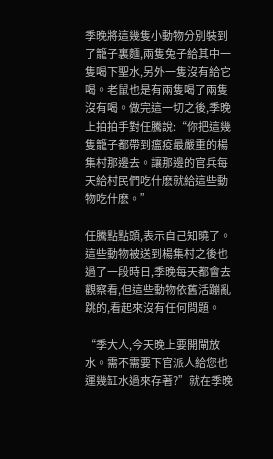季晚將這幾隻小動物分別裝到了籠子裏麵,兩隻兔子給其中一隻喝下聖水,另外一隻沒有給它喝。老鼠也是有兩隻喝了兩隻沒有喝。做完這一切之後,季晚上拍拍手對任騰說:“你把這幾隻籠子都帶到瘟疫最嚴重的楊集村那邊去。讓那邊的官兵每天給村民們吃什麽就給這些動物吃什麽。”

任騰點點頭,表示自己知曉了。這些動物被送到楊集村之後也過了一段時日,季晚每天都會去觀察看,但這些動物依舊活蹦亂跳的,看起來沒有任何問題。

“季大人,今天晚上要開閘放水。需不需要下官派人給您也運幾缸水過來存著?”就在季晚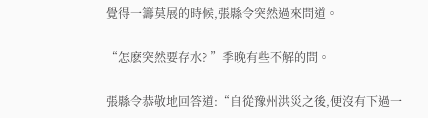覺得一籌莫展的時候,張縣令突然過來問道。

“怎麽突然要存水? ”季晚有些不解的問。

張縣令恭敬地回答道:“自從豫州洪災之後,便沒有下過一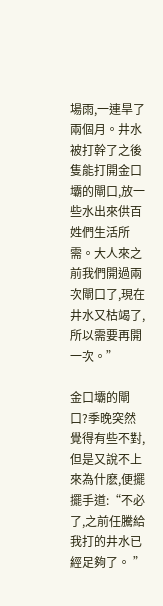場雨,一連旱了兩個月。井水被打幹了之後隻能打開金口壩的閘口,放一些水出來供百姓們生活所需。大人來之前我們開過兩次閘口了,現在井水又枯竭了,所以需要再開一次。”

金口壩的閘口?季晚突然覺得有些不對,但是又說不上來為什麽,便擺擺手道:“不必了,之前任騰給我打的井水已經足夠了。 ”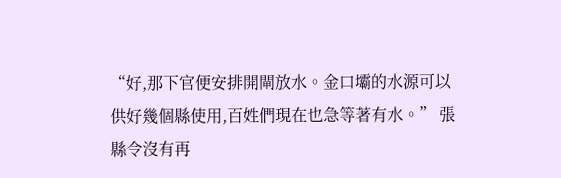“好,那下官便安排開閘放水。金口壩的水源可以供好幾個縣使用,百姓們現在也急等著有水。” 張縣令沒有再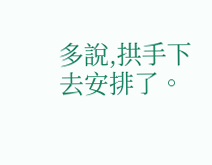多說,拱手下去安排了。